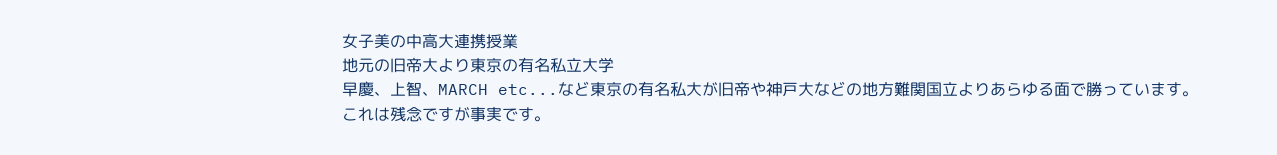女子美の中高大連携授業
地元の旧帝大より東京の有名私立大学
早慶、上智、MARCH etc...など東京の有名私大が旧帝や神戸大などの地方難関国立よりあらゆる面で勝っています。
これは残念ですが事実です。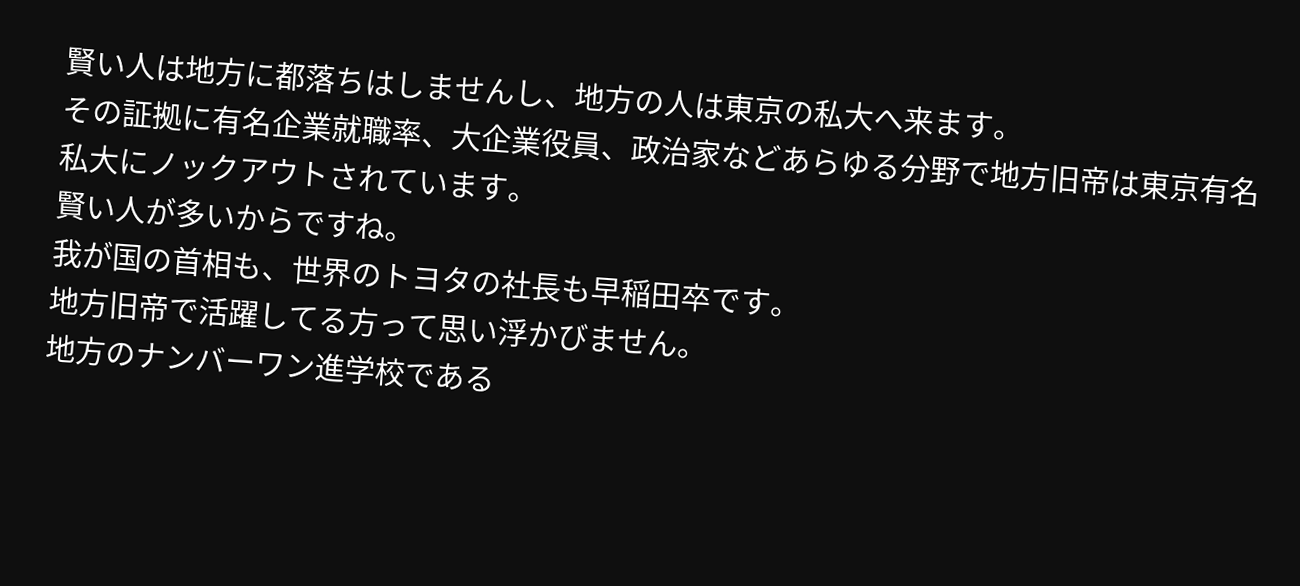賢い人は地方に都落ちはしませんし、地方の人は東京の私大へ来ます。
その証拠に有名企業就職率、大企業役員、政治家などあらゆる分野で地方旧帝は東京有名私大にノックアウトされています。
賢い人が多いからですね。
我が国の首相も、世界のトヨタの社長も早稲田卒です。
地方旧帝で活躍してる方って思い浮かびません。
地方のナンバーワン進学校である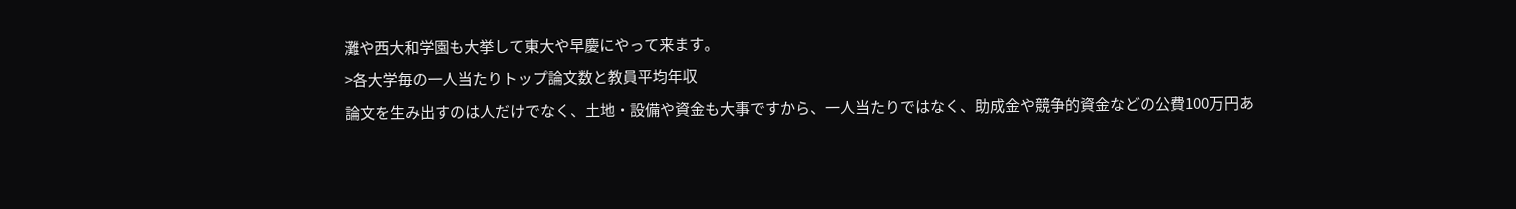灘や西大和学園も大挙して東大や早慶にやって来ます。
>各大学毎の一人当たりトップ論文数と教員平均年収
論文を生み出すのは人だけでなく、土地・設備や資金も大事ですから、一人当たりではなく、助成金や競争的資金などの公費100万円あ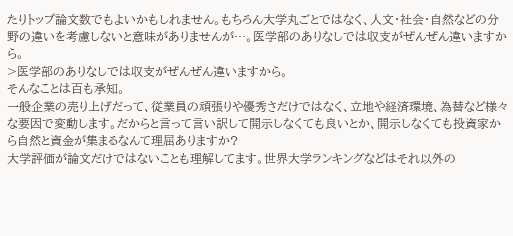たりトップ論文数でもよいかもしれません。もちろん大学丸ごとではなく、人文・社会・自然などの分野の違いを考慮しないと意味がありませんが…。医学部のありなしでは収支がぜんぜん違いますから。
>医学部のありなしでは収支がぜんぜん違いますから。
そんなことは百も承知。
一般企業の売り上げだって、従業員の頑張りや優秀さだけではなく、立地や経済環境、為替など様々な要因で変動します。だからと言って言い訳して開示しなくても良いとか、開示しなくても投資家から自然と資金が集まるなんて理屈ありますか?
大学評価が論文だけではないことも理解してます。世界大学ランキングなどはそれ以外の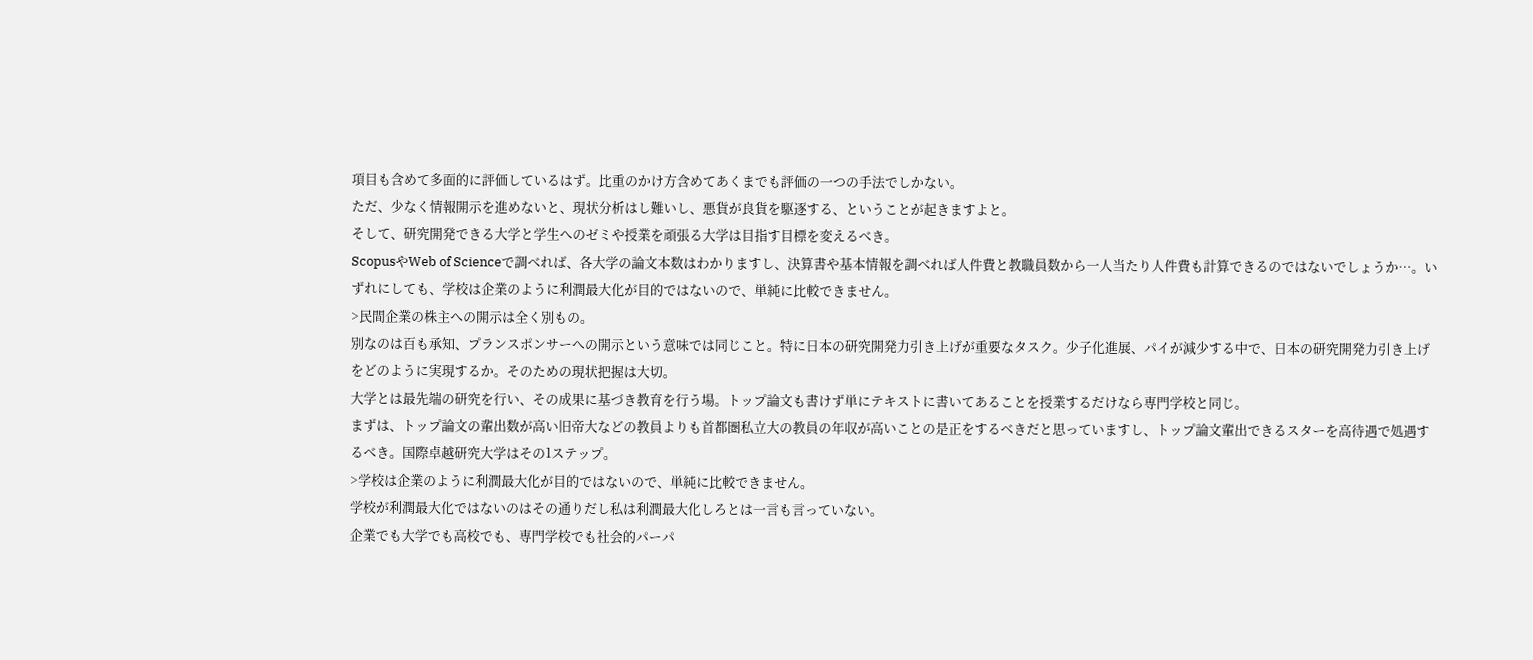項目も含めて多面的に評価しているはず。比重のかけ方含めてあくまでも評価の一つの手法でしかない。
ただ、少なく情報開示を進めないと、現状分析はし難いし、悪貨が良貨を駆逐する、ということが起きますよと。
そして、研究開発できる大学と学生へのゼミや授業を頑張る大学は目指す目標を変えるべき。
ScopusやWeb of Scienceで調べれば、各大学の論文本数はわかりますし、決算書や基本情報を調べれば人件費と教職員数から一人当たり人件費も計算できるのではないでしょうか…。いずれにしても、学校は企業のように利潤最大化が目的ではないので、単純に比較できません。
>民間企業の株主への開示は全く別もの。
別なのは百も承知、プランスポンサーへの開示という意味では同じこと。特に日本の研究開発力引き上げが重要なタスク。少子化進展、パイが減少する中で、日本の研究開発力引き上げをどのように実現するか。そのための現状把握は大切。
大学とは最先端の研究を行い、その成果に基づき教育を行う場。トップ論文も書けず単にテキストに書いてあることを授業するだけなら専門学校と同じ。
まずは、トップ論文の輩出数が高い旧帝大などの教員よりも首都圏私立大の教員の年収が高いことの是正をするべきだと思っていますし、トップ論文輩出できるスターを高待遇で処遇するべき。国際卓越研究大学はその1ステップ。
>学校は企業のように利潤最大化が目的ではないので、単純に比較できません。
学校が利潤最大化ではないのはその通りだし私は利潤最大化しろとは一言も言っていない。
企業でも大学でも高校でも、専門学校でも社会的パーパ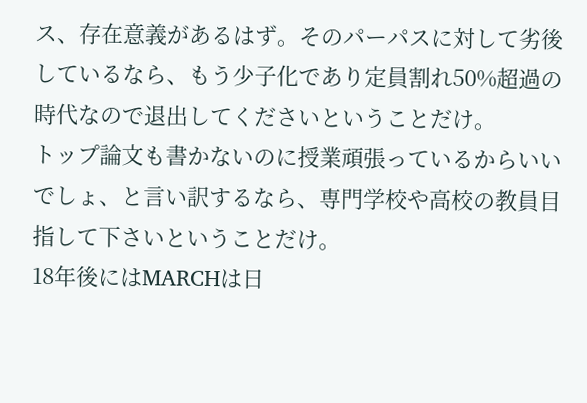ス、存在意義があるはず。そのパーパスに対して劣後しているなら、もう少子化であり定員割れ50%超過の時代なので退出してくださいということだけ。
トップ論文も書かないのに授業頑張っているからいいでしょ、と言い訳するなら、専門学校や高校の教員目指して下さいということだけ。
18年後にはMARCHは日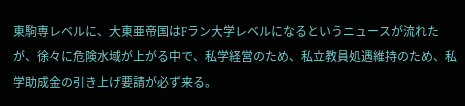東駒専レベルに、大東亜帝国はFラン大学レベルになるというニュースが流れたが、徐々に危険水域が上がる中で、私学経営のため、私立教員処遇維持のため、私学助成金の引き上げ要請が必ず来る。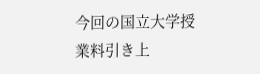今回の国立大学授業料引き上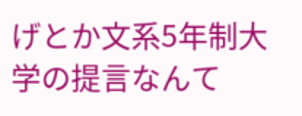げとか文系5年制大学の提言なんて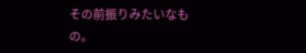その前振りみたいなもの。